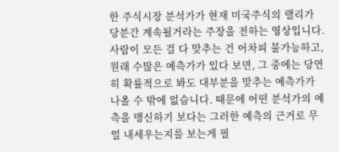한 주식시장 분석가가 현재 미국주식의 랠리가 당분간 계속될거라는 주장을 전하는 영상입니다. 사람이 모든 걸 다 맞추는 건 어차피 불가능하고, 원래 수많은 예측가가 있다 보면, 그 중에는 당연히 확률적으로 봐도 대부분을 맞추는 예측가가 나올 수 밖에 없습니다. 때문에 어떤 분석가의 예측을 맹신하기 보다는 그러한 예측의 근거로 무얼 내세우는지를 보는게 필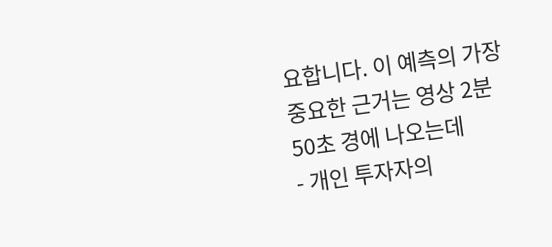요합니다. 이 예측의 가장 중요한 근거는 영상 2분50초 경에 나오는데
- 개인 투자자의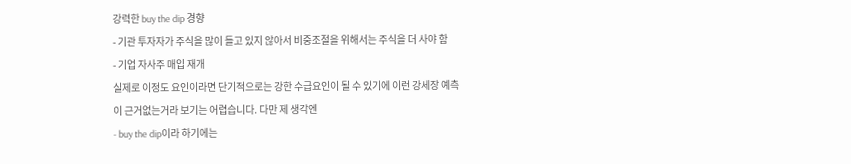강력한 buy the dip 경향
- 기관 투자자가 주식을 많이 들고 있지 않아서 비중조절을 위해서는 주식을 더 사야 함
- 기업 자사주 매입 재개
실제로 이정도 요인이라면 단기적으로는 강한 수급요인이 될 수 있기에 이런 강세장 예측이 근거없는거라 보기는 어렵습니다. 다만 제 생각엔
- buy the dip이라 하기에는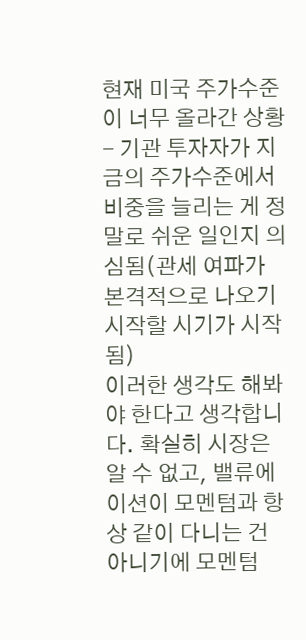현재 미국 주가수준이 너무 올라간 상황
- 기관 투자자가 지금의 주가수준에서 비중을 늘리는 게 정말로 쉬운 일인지 의심됨(관세 여파가 본격적으로 나오기 시작할 시기가 시작됨)
이러한 생각도 해봐야 한다고 생각합니다. 확실히 시장은 알 수 없고, 밸류에이션이 모멘텀과 항상 같이 다니는 건 아니기에 모멘텀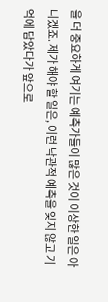을 더 중요하게 여기는 예측가들이 많은 것이 이상한 일은 아니겠죠. 제가 해야 할 일은, 이런 낙관적 예측을 잊지 않고 기억에 담았다가 앞으로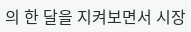의 한 달을 지켜보면서 시장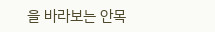을 바라보는 안목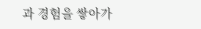과 경험을 쌓아가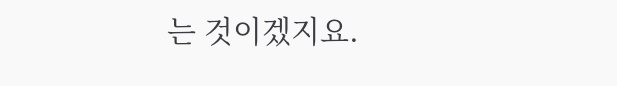는 것이겠지요.